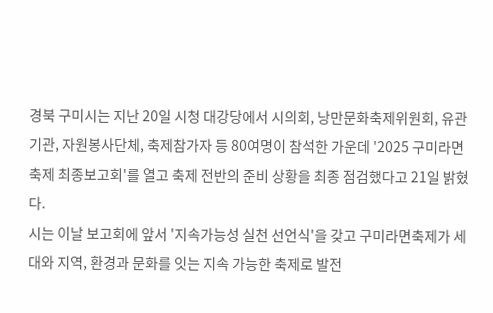경북 구미시는 지난 20일 시청 대강당에서 시의회, 낭만문화축제위원회, 유관기관, 자원봉사단체, 축제참가자 등 80여명이 참석한 가운데 '2025 구미라면축제 최종보고회'를 열고 축제 전반의 준비 상황을 최종 점검했다고 21일 밝혔다.
시는 이날 보고회에 앞서 '지속가능성 실천 선언식'을 갖고 구미라면축제가 세대와 지역, 환경과 문화를 잇는 지속 가능한 축제로 발전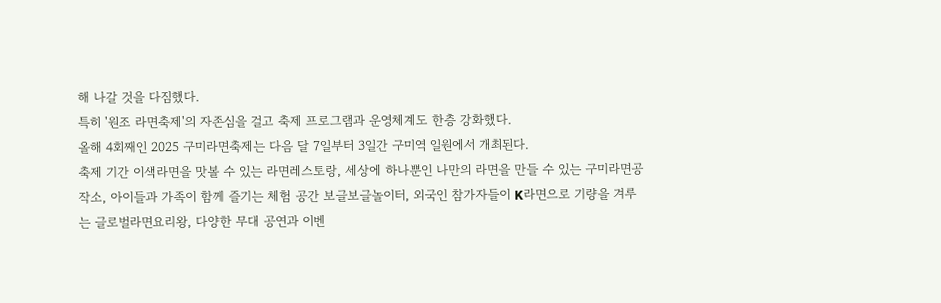해 나갈 것을 다짐했다.
특히 '원조 라면축제'의 자존심을 걸고 축제 프로그램과 운영체계도 한층 강화했다.
올해 4회째인 2025 구미라면축제는 다음 달 7일부터 3일간 구미역 일원에서 개최된다.
축제 기간 이색라면을 맛볼 수 있는 라면레스토랑, 세상에 하나뿐인 나만의 라면을 만들 수 있는 구미라면공작소, 아이들과 가족이 함께 즐기는 체험 공간 보글보글놀이터, 외국인 참가자들이 K라면으로 기량을 겨루는 글로벌라면요리왕, 다양한 무대 공연과 이벤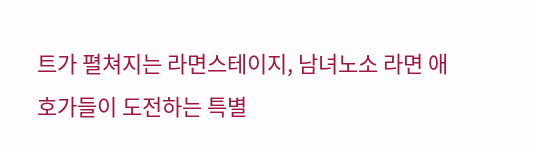트가 펼쳐지는 라면스테이지, 남녀노소 라면 애호가들이 도전하는 특별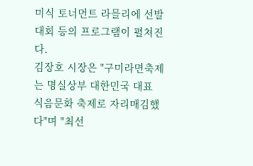미식 토너먼트 라믈리에 선발대회 등의 프로그램이 펼쳐진다.
김장호 시장은 "구미라면축제는 명실상부 대한민국 대표 식음문화 축제로 자리매김했다"며 "최선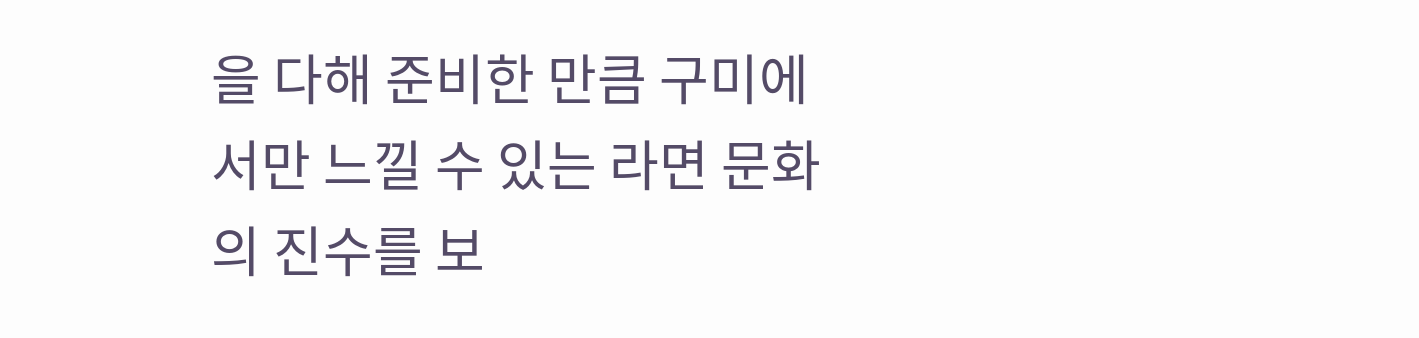을 다해 준비한 만큼 구미에서만 느낄 수 있는 라면 문화의 진수를 보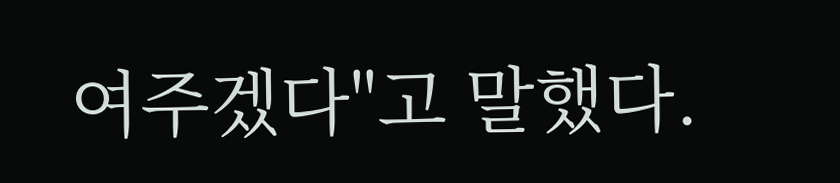여주겠다"고 말했다.